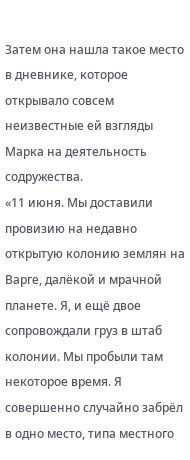Затем она нашла такое место в дневнике, которое открывало совсем неизвестные ей взгляды Марка на деятельность содружества.
«11 июня. Мы доставили провизию на недавно открытую колонию землян на Варге, далёкой и мрачной планете. Я, и ещё двое сопровождали груз в штаб колонии. Мы пробыли там некоторое время. Я совершенно случайно забрёл в одно место, типа местного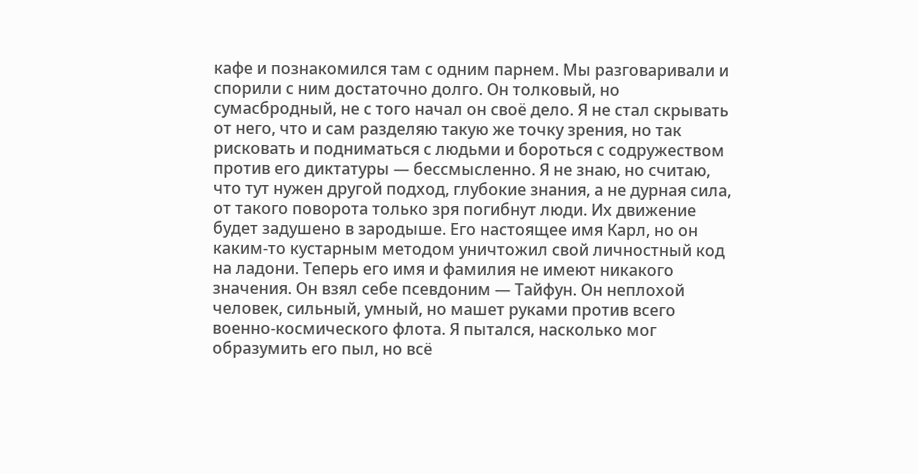кафе и познакомился там с одним парнем. Мы разговаривали и спорили с ним достаточно долго. Он толковый, но сумасбродный, не с того начал он своё дело. Я не стал скрывать от него, что и сам разделяю такую же точку зрения, но так рисковать и подниматься с людьми и бороться с содружеством против его диктатуры — бессмысленно. Я не знаю, но считаю, что тут нужен другой подход, глубокие знания, а не дурная сила, от такого поворота только зря погибнут люди. Их движение будет задушено в зародыше. Его настоящее имя Карл, но он каким-то кустарным методом уничтожил свой личностный код на ладони. Теперь его имя и фамилия не имеют никакого значения. Он взял себе псевдоним — Тайфун. Он неплохой человек, сильный, умный, но машет руками против всего военно-космического флота. Я пытался, насколько мог образумить его пыл, но всё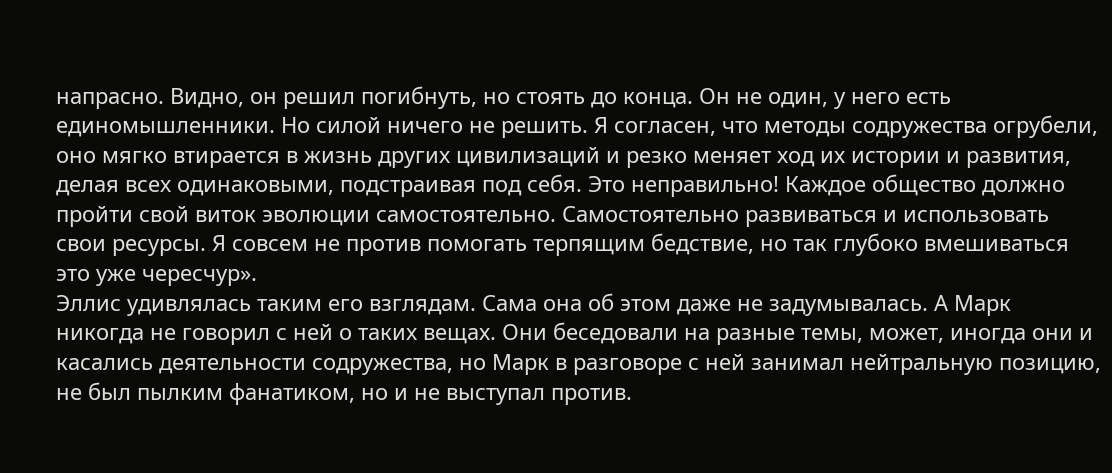напрасно. Видно, он решил погибнуть, но стоять до конца. Он не один, у него есть единомышленники. Но силой ничего не решить. Я согласен, что методы содружества огрубели, оно мягко втирается в жизнь других цивилизаций и резко меняет ход их истории и развития, делая всех одинаковыми, подстраивая под себя. Это неправильно! Каждое общество должно пройти свой виток эволюции самостоятельно. Самостоятельно развиваться и использовать свои ресурсы. Я совсем не против помогать терпящим бедствие, но так глубоко вмешиваться это уже чересчур».
Эллис удивлялась таким его взглядам. Сама она об этом даже не задумывалась. А Марк никогда не говорил с ней о таких вещах. Они беседовали на разные темы, может, иногда они и касались деятельности содружества, но Марк в разговоре с ней занимал нейтральную позицию, не был пылким фанатиком, но и не выступал против.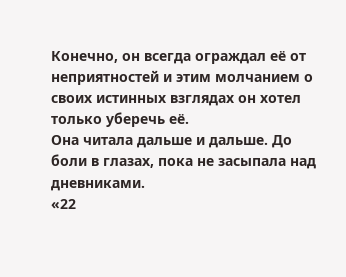Конечно, он всегда ограждал её от неприятностей и этим молчанием о своих истинных взглядах он хотел только уберечь её.
Она читала дальше и дальше. До боли в глазах, пока не засыпала над дневниками.
«22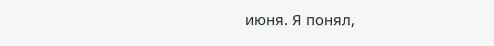июня. Я понял,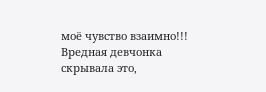моё чувство взаимно!!! Вредная девчонка скрывала это,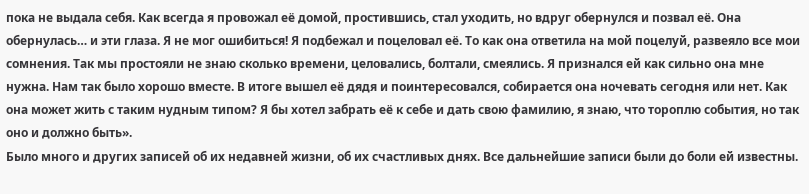пока не выдала себя. Как всегда я провожал её домой, простившись, стал уходить, но вдруг обернулся и позвал её. Она обернулась… и эти глаза. Я не мог ошибиться! Я подбежал и поцеловал её. То как она ответила на мой поцелуй, развеяло все мои сомнения. Так мы простояли не знаю сколько времени, целовались, болтали, смеялись. Я признался ей как сильно она мне нужна. Нам так было хорошо вместе. В итоге вышел её дядя и поинтересовался, собирается она ночевать сегодня или нет. Как она может жить с таким нудным типом? Я бы хотел забрать её к себе и дать свою фамилию, я знаю, что тороплю события, но так оно и должно быть».
Было много и других записей об их недавней жизни, об их счастливых днях. Все дальнейшие записи были до боли ей известны.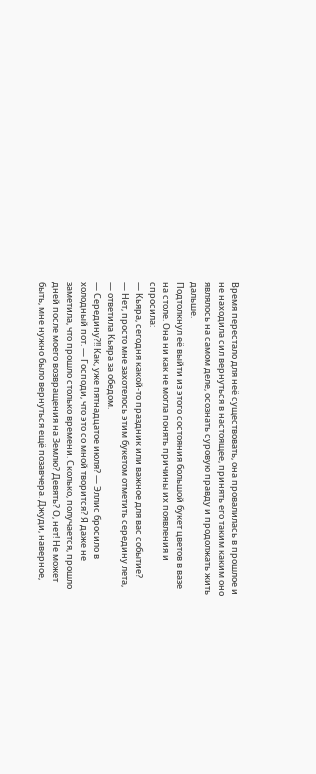Время перестало для неё существовать, она провалилась в прошлое и не находила сил вернуться в настоящее, принять его таким каким оно являлось на самом деле, осознать суровую правду и продолжать жить дальше.
Подтолкнул её выйти из этого состояния большой букет цветов в вазе на столе. Она ни как не могла понять причины их появления и спросила:
— Кьяра, сегодня какой-то праздник или важное для вас событие?
— Нет, просто мне захотелось этим букетом отметить середину лета, — ответила Кьяра за обедом.
— Середину?!! Как, уже пятнадцатое июля? — Эллис бросило в холодный пот. — Господи, что это со мной творится? Я даже не заметила, что прошло столько времени. Сколько, получается, прошло дней после моего возвращения на Землю? Девять? О, нет! Не может быть, мне нужно было вернуться ещё позавчера. Джуди, наверное,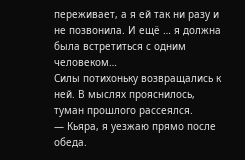переживает, а я ей так ни разу и не позвонила. И ещё … я должна была встретиться с одним человеком…
Силы потихоньку возвращались к ней. В мыслях прояснилось, туман прошлого рассеялся.
— Кьяра, я уезжаю прямо после обеда.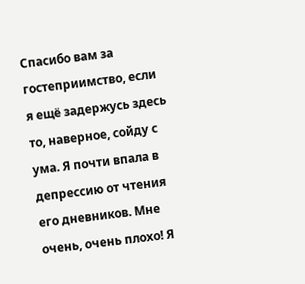Спасибо вам за гостеприимство, если я ещё задержусь здесь то, наверное, сойду с ума. Я почти впала в депрессию от чтения его дневников. Мне очень, очень плохо! Я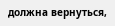должна вернуться,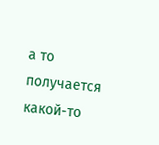а то получается какой-то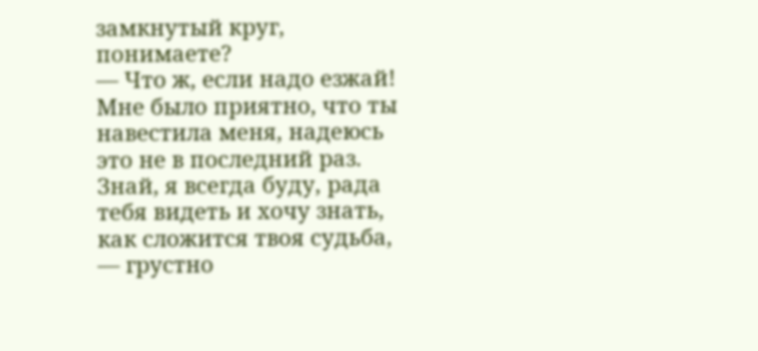замкнутый круг, понимаете?
— Что ж, если надо езжай! Мне было приятно, что ты навестила меня, надеюсь это не в последний раз. Знай, я всегда буду, рада тебя видеть и хочу знать, как сложится твоя судьба, — грустно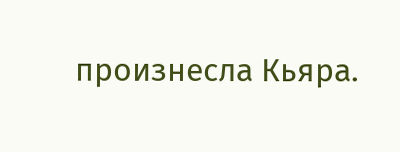произнесла Кьяра.